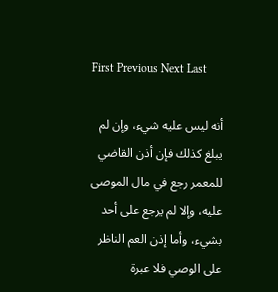First Previous Next Last

أنه ليس عليه شيء، وإن لم يبلغ كذلك فإن أذن القاضي للمعمر رجع في مال الموصى عليه، وإلا لم يرجع على أحد بشيء، وأما إذن العم الناظر على الوصي فلا عبرة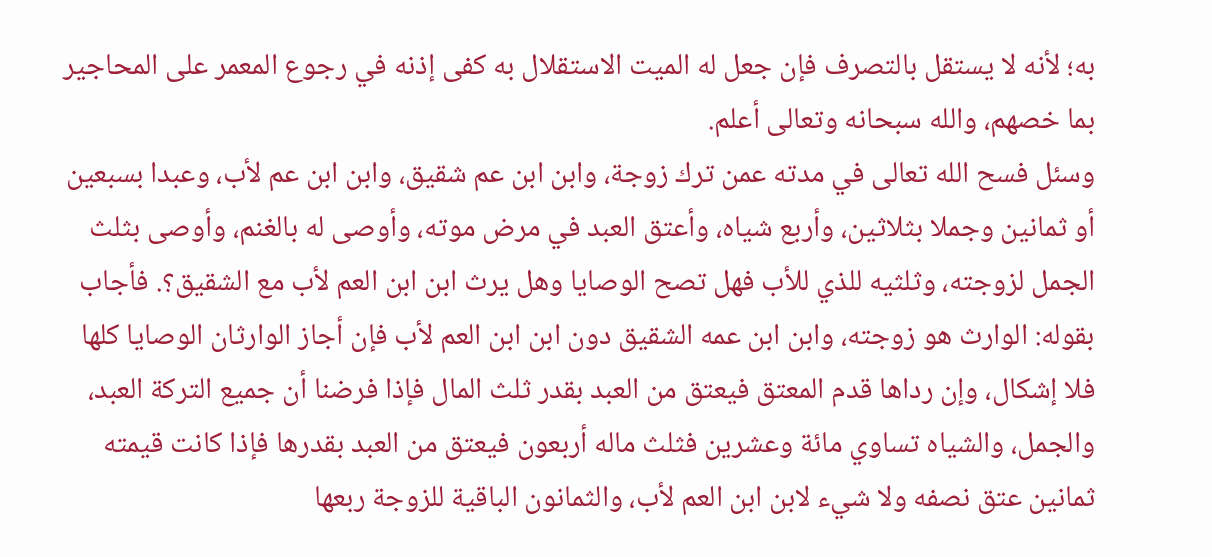به؛ لأنه لا يستقل بالتصرف فإن جعل له الميت الاستقلال به كفى إذنه في رجوع المعمر على المحاجير بما خصهم، والله سبحانه وتعالى أعلم.
وسئل فسح الله تعالى في مدته عمن ترك زوجة، وابن ابن عم شقيق، وابن ابن عم لأب، وعبدا بسبعين أو ثمانين وجملا بثلاثين، وأربع شياه، وأعتق العبد في مرض موته، وأوصى له بالغنم، وأوصى بثلث الجمل لزوجته، وثلثيه للذي للأب فهل تصح الوصايا وهل يرث ابن ابن العم لأب مع الشقيق؟. فأجاب بقوله: الوارث هو زوجته، وابن ابن عمه الشقيق دون ابن ابن العم لأب فإن أجاز الوارثان الوصايا كلها فلا إشكال، وإن رداها قدم المعتق فيعتق من العبد بقدر ثلث المال فإذا فرضنا أن جميع التركة العبد، والجمل، والشياه تساوي مائة وعشرين فثلث ماله أربعون فيعتق من العبد بقدرها فإذا كانت قيمته ثمانين عتق نصفه ولا شيء لابن ابن العم لأب، والثمانون الباقية للزوجة ربعها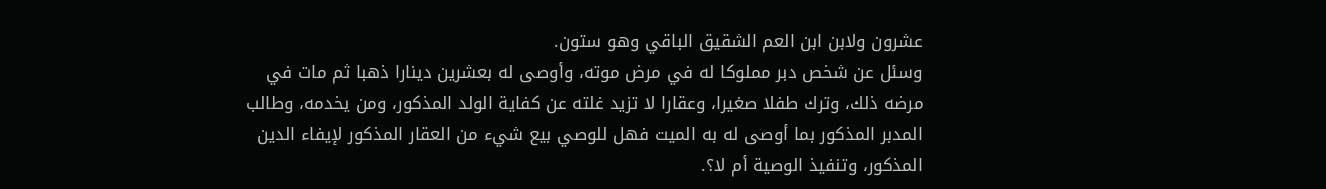عشرون ولابن ابن العم الشقيق الباقي وهو ستون.
وسئل عن شخص دبر مملوكا له في مرض موته، وأوصى له بعشرين دينارا ذهبا ثم مات في مرضه ذلك، وترك طفلا صغيرا، وعقارا لا تزيد غلته عن كفاية الولد المذكور، ومن يخدمه، وطالب المدبر المذكور بما أوصى له به الميت فهل للوصي بيع شيء من العقار المذكور لإيفاء الدين المذكور، وتنفيذ الوصية أم لا؟.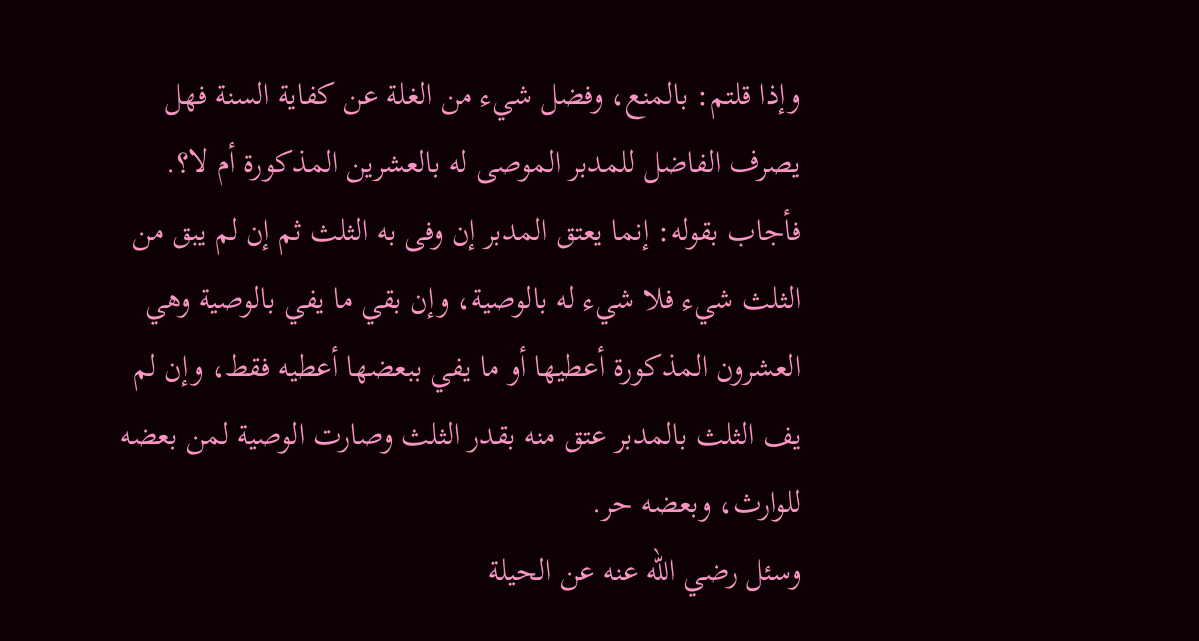وإذا قلتم: بالمنع، وفضل شيء من الغلة عن كفاية السنة فهل يصرف الفاضل للمدبر الموصى له بالعشرين المذكورة أم لا؟. فأجاب بقوله: إنما يعتق المدبر إن وفى به الثلث ثم إن لم يبق من الثلث شيء فلا شيء له بالوصية، وإن بقي ما يفي بالوصية وهي العشرون المذكورة أعطيها أو ما يفي ببعضها أعطيه فقط، وإن لم يف الثلث بالمدبر عتق منه بقدر الثلث وصارت الوصية لمن بعضه للوارث، وبعضه حر.
وسئل رضي الله عنه عن الحيلة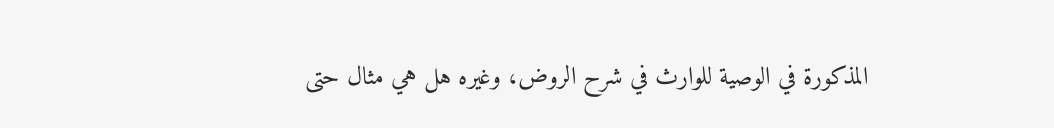المذكورة في الوصية للوارث في شرح الروض، وغيره هل هي مثال حتى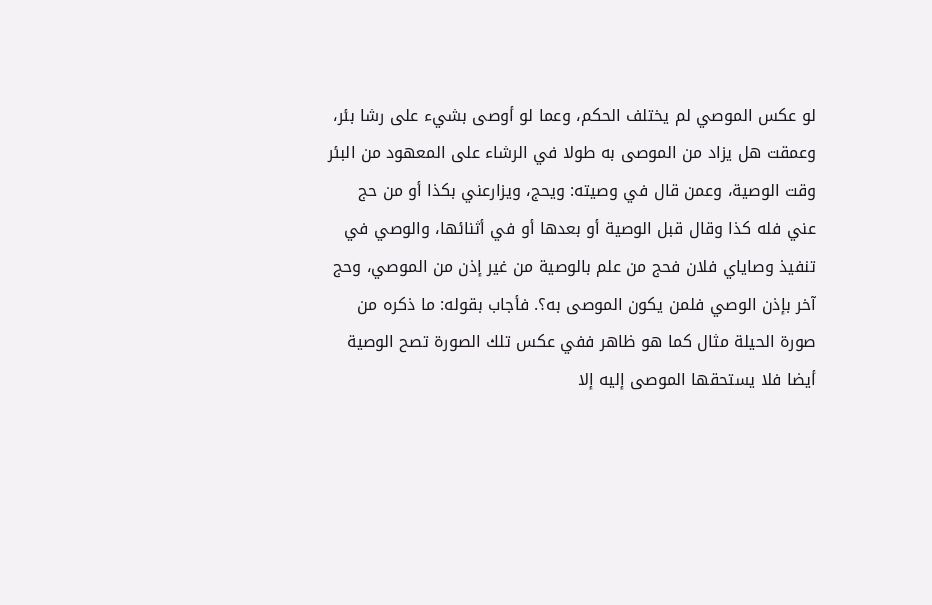لو عكس الموصي لم يختلف الحكم، وعما لو أوصى بشيء على رشا بئر، وعمقت هل يزاد من الموصى به طولا في الرشاء على المعهود من البئر وقت الوصية، وعمن قال في وصيته: ويحج، ويزارعني بكذا أو من حج عني فله كذا وقال قبل الوصية أو بعدها أو في أثنائها، والوصي في تنفيذ وصاياي فلان فحج من علم بالوصية من غير إذن من الموصي، وحج آخر بإذن الوصي فلمن يكون الموصى به؟. فأجاب بقوله: ما ذكره من صورة الحيلة مثال كما هو ظاهر ففي عكس تلك الصورة تصح الوصية أيضا فلا يستحقها الموصى إليه إلا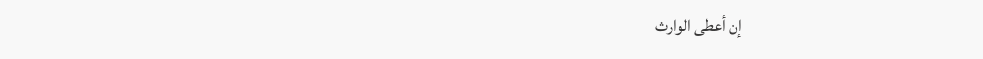إن أعطى الوارث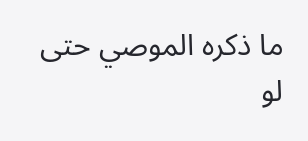ما ذكره الموصي حتى لو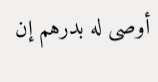أوصى له بدرهم إن